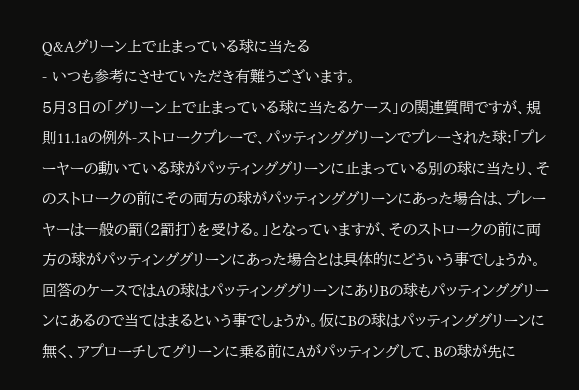Q&Aグリーン上で止まっている球に当たる
- いつも参考にさせていただき有難うございます。
5月3日の「グリーン上で止まっている球に当たるケース」の関連質問ですが、規則11.1aの例外-ストロークプレーで、パッティンググリーンでプレーされた球:「プレーヤーの動いている球がパッティンググリーンに止まっている別の球に当たり、そのストロークの前にその両方の球がパッティンググリーンにあった場合は、プレーヤーは一般の罰(2罰打)を受ける。」となっていますが、そのストロークの前に両方の球がパッティンググリーンにあった場合とは具体的にどういう事でしょうか。回答のケースではAの球はパッティンググリーンにありBの球もパッティンググリーンにあるので当てはまるという事でしょうか。仮にBの球はパッティンググリーンに無く、アプローチしてグリーンに乗る前にAがパッティングして、Bの球が先に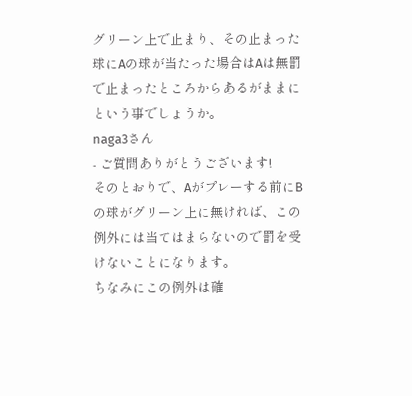グリーン上で止まり、その止まった球にAの球が当たった場合はAは無罰で止まったところからあるがままにという事でしょうか。
naga3さん
- ご質問ありがとうございます!
そのとおりで、Aがプレーする前にBの球がグリーン上に無ければ、この例外には当てはまらないので罰を受けないことになります。
ちなみにこの例外は確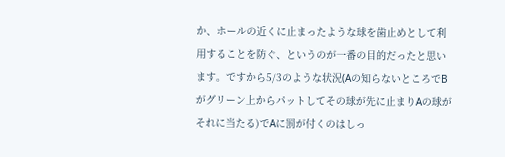か、ホールの近くに止まったような球を歯止めとして利用することを防ぐ、というのが一番の目的だったと思います。ですから5/3のような状況(Aの知らないところでBがグリーン上からパットしてその球が先に止まりAの球がそれに当たる)でAに罰が付くのはしっ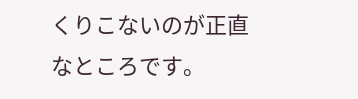くりこないのが正直なところです。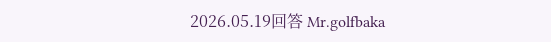2026.05.19回答 Mr.golfbaka